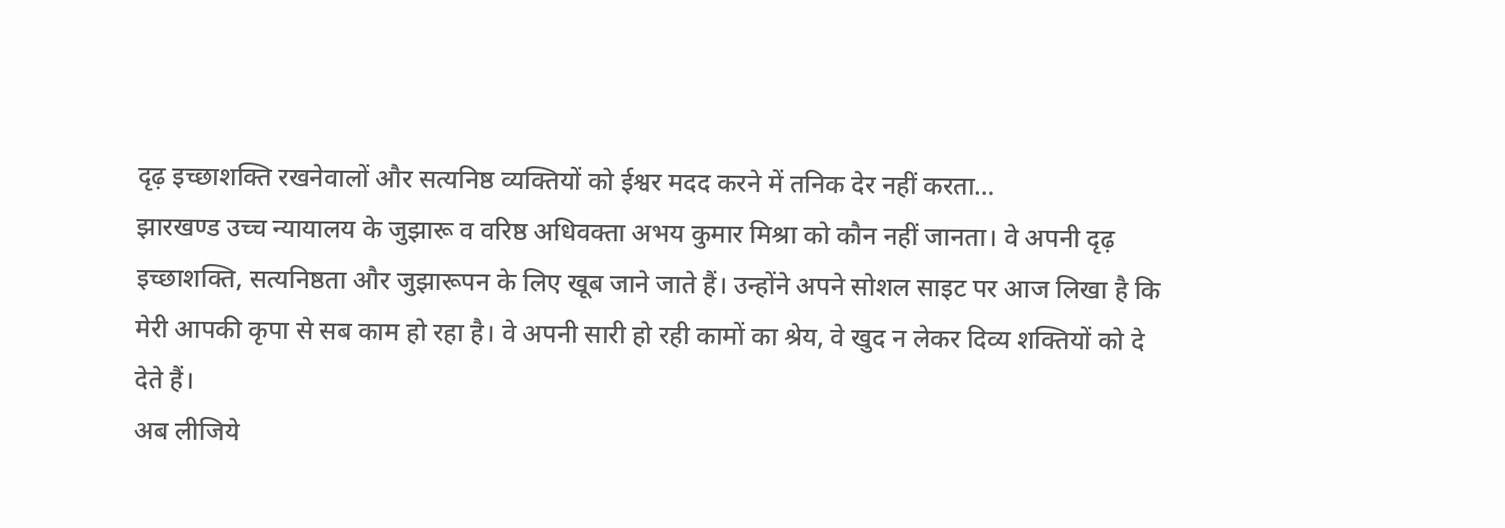दृढ़ इच्छाशक्ति रखनेवालों और सत्यनिष्ठ व्यक्तियों को ईश्वर मदद करने में तनिक देर नहीं करता…
झारखण्ड उच्च न्यायालय के जुझारू व वरिष्ठ अधिवक्ता अभय कुमार मिश्रा को कौन नहीं जानता। वे अपनी दृढ़ इच्छाशक्ति, सत्यनिष्ठता और जुझारूपन के लिए खूब जाने जाते हैं। उन्होंने अपने सोशल साइट पर आज लिखा है कि मेरी आपकी कृपा से सब काम हो रहा है। वे अपनी सारी हो रही कामों का श्रेय, वे खुद न लेकर दिव्य शक्तियों को दे देते हैं।
अब लीजिये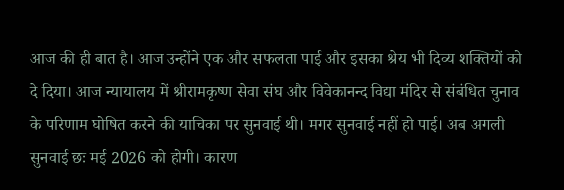आज की ही बात है। आज उन्होंने एक और सफलता पाई और इसका श्रेय भी दिव्य शक्तियों को दे दिया। आज न्यायालय में श्रीरामकृष्ण सेवा संघ और विवेकानन्द विद्या मंदिर से संबंधित चुनाव के परिणाम घोषित करने की याचिका पर सुनवाई थी। मगर सुनवाई नहीं हो पाई। अब अगली सुनवाई छः मई 2026 को होगी। कारण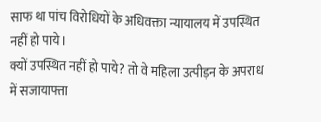साफ था पांच विरोधियों के अधिवक्ता न्यायालय में उपस्थित नहीं हो पाये।
क्यों उपस्थित नहीं हो पाये? तो वे महिला उत्पीड़न के अपराध में सजायाफ्ता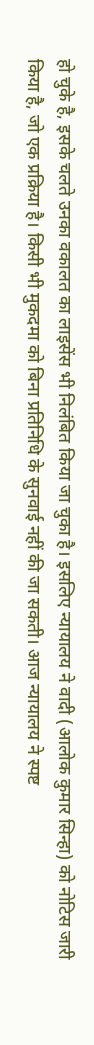हो चुके है, इसके चलते उनका वकालत का लाइसेंस भी निलंबित किया जा चुका है। इसलिए न्यायालय ने वादी (आलोक कुमार सिन्हा) को नोटिस जारी किया है, जो एक प्रक्रिया है। किसी भी मुकदमा को बिना प्रतिनिधि के सुनवाई नहीं की जा सकती। आज न्यायालय ने स्पष्ट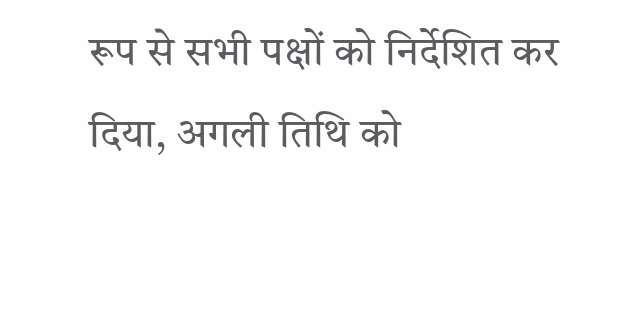रूप से सभी पक्षों को निर्देशित कर दिया, अगली तिथि को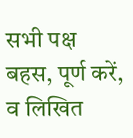सभी पक्ष बहस, पूर्ण करें, व लिखित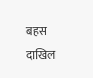बहस दाखिल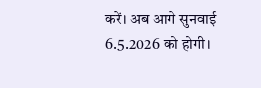करें। अब आगे सुनवाई 6.5.2026 को होगी।